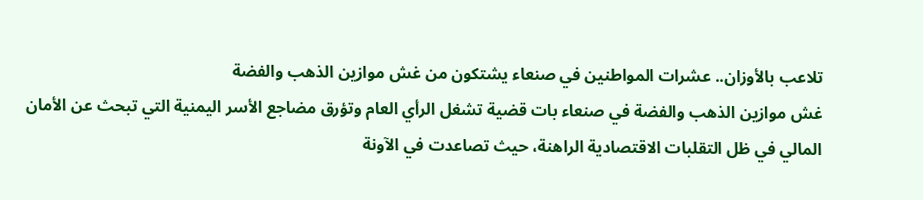تلاعب بالأوزان.. عشرات المواطنين في صنعاء يشتكون من غش موازين الذهب والفضة
غش موازين الذهب والفضة في صنعاء بات قضية تشغل الرأي العام وتؤرق مضاجع الأسر اليمنية التي تبحث عن الأمان المالي في ظل التقلبات الاقتصادية الراهنة، حيث تصاعدت في الآونة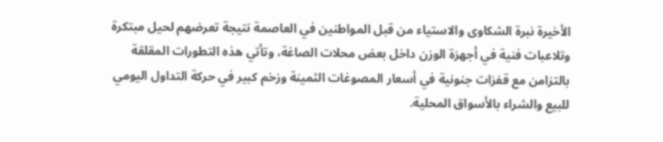الأخيرة نبرة الشكاوى والاستياء من قبل المواطنين في العاصمة نتيجة تعرضهم لحيل مبتكرة وتلاعبات فنية في أجهزة الوزن داخل بعض محلات الصاغة، وتأتي هذه التطورات المقلقة بالتزامن مع قفزات جنونية في أسعار المصوغات الثمينة وزخم كبير في حركة التداول اليومي للبيع والشراء بالأسواق المحلية.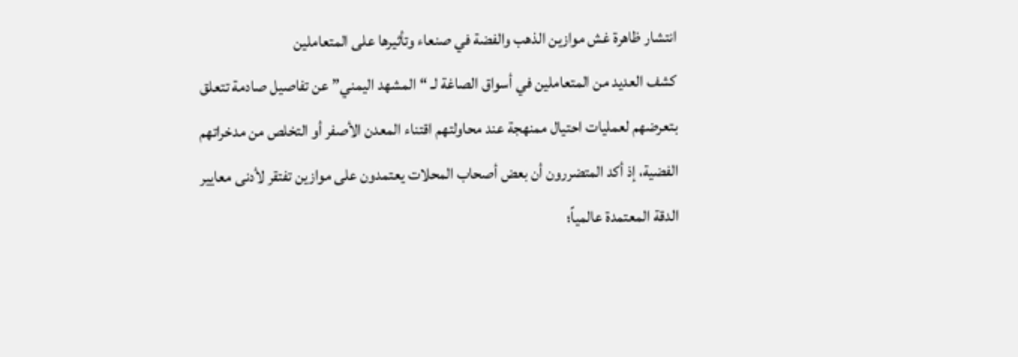انتشار ظاهرة غش موازين الذهب والفضة في صنعاء وتأثيرها على المتعاملين
كشف العديد من المتعاملين في أسواق الصاغة لـ “المشهد اليمني” عن تفاصيل صادمة تتعلق بتعرضهم لعمليات احتيال ممنهجة عند محاولتهم اقتناء المعدن الأصفر أو التخلص من مدخراتهم الفضية، إذ أكد المتضررون أن بعض أصحاب المحلات يعتمدون على موازين تفتقر لأدنى معايير الدقة المعتمدة عالمياً؛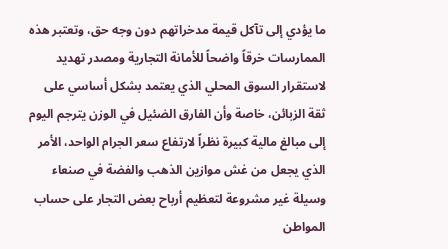ما يؤدي إلى تآكل قيمة مدخراتهم دون وجه حق، وتعتبر هذه الممارسات خرقاً واضحاً للأمانة التجارية ومصدر تهديد لاستقرار السوق المحلي الذي يعتمد بشكل أساسي على ثقة الزبائن، خاصة وأن الفارق الضئيل في الوزن يترجم اليوم إلى مبالغ مالية كبيرة نظراً لارتفاع سعر الجرام الواحد، الأمر الذي يجعل من غش موازين الذهب والفضة في صنعاء وسيلة غير مشروعة لتعظيم أرباح بعض التجار على حساب المواطن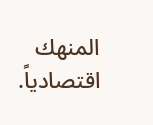المنهك اقتصادياً.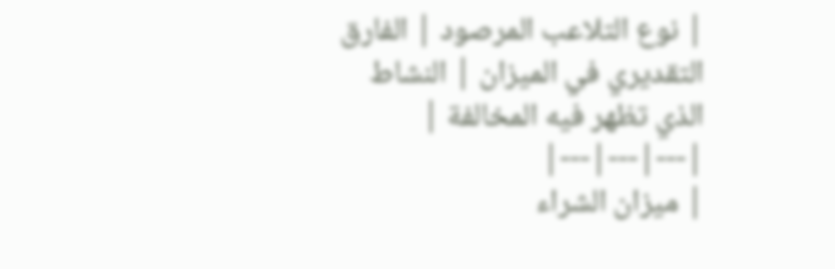| نوع التلاعب المرصود | الفارق التقديري في الميزان | النشاط الذي تظهر فيه المخالفة |
|---|---|---|
| ميزان الشراء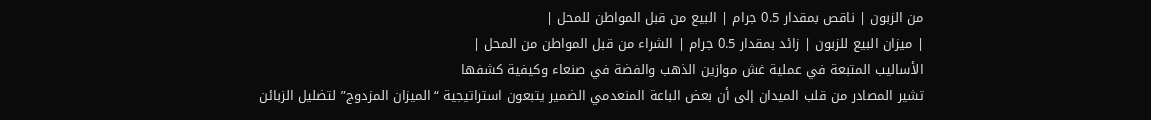من الزبون | ناقص بمقدار 0.5 جرام | البيع من قبل المواطن للمحل |
| ميزان البيع للزبون | زائد بمقدار 0.5 جرام | الشراء من قبل المواطن من المحل |
الأساليب المتبعة في عملية غش موازين الذهب والفضة في صنعاء وكيفية كشفها
تشير المصادر من قلب الميدان إلى أن بعض الباعة المنعدمي الضمير يتبعون استراتيجية “الميزان المزدوج” لتضليل الزبائن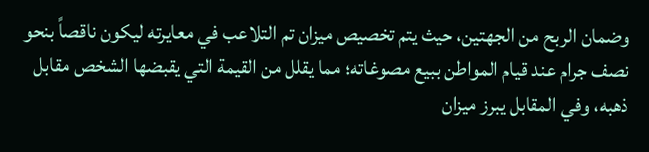وضمان الربح من الجهتين، حيث يتم تخصيص ميزان تم التلاعب في معايرته ليكون ناقصاً بنحو نصف جرام عند قيام المواطن ببيع مصوغاته؛ مما يقلل من القيمة التي يقبضها الشخص مقابل ذهبه، وفي المقابل يبرز ميزان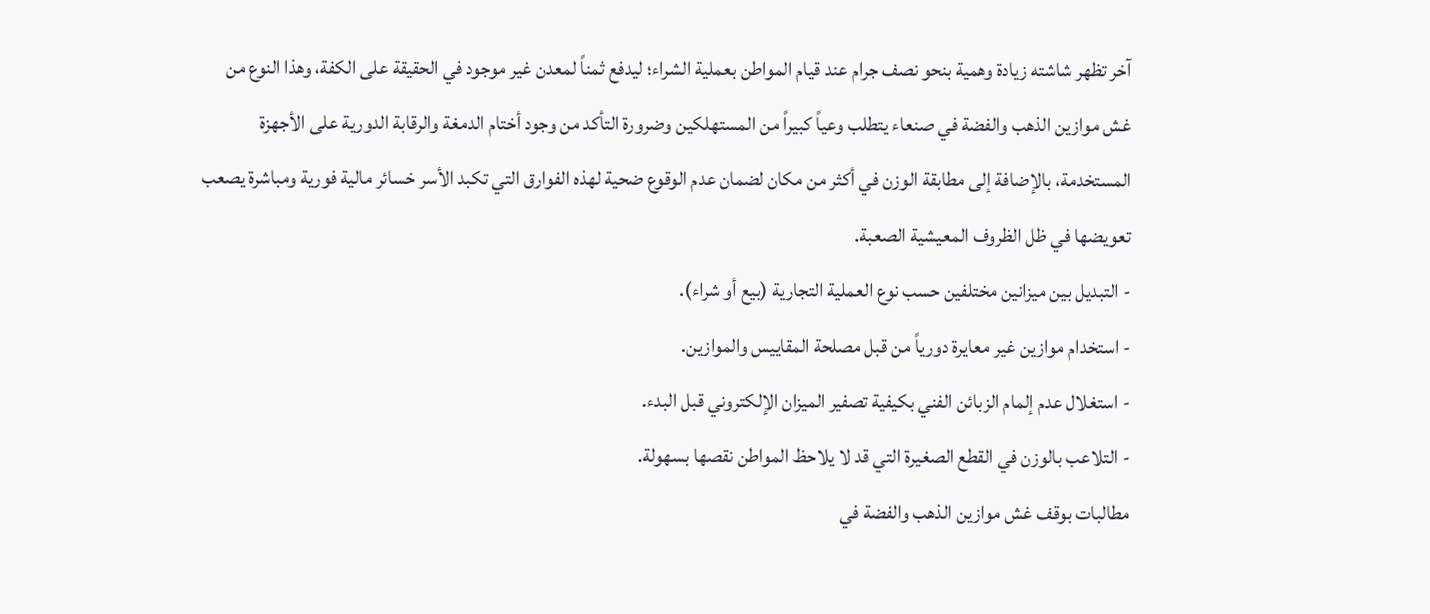آخر تظهر شاشته زيادة وهمية بنحو نصف جرام عند قيام المواطن بعملية الشراء؛ ليدفع ثمناً لمعدن غير موجود في الحقيقة على الكفة، وهذا النوع من غش موازين الذهب والفضة في صنعاء يتطلب وعياً كبيراً من المستهلكين وضرورة التأكد من وجود أختام الدمغة والرقابة الدورية على الأجهزة المستخدمة، بالإضافة إلى مطابقة الوزن في أكثر من مكان لضمان عدم الوقوع ضحية لهذه الفوارق التي تكبد الأسر خسائر مالية فورية ومباشرة يصعب تعويضها في ظل الظروف المعيشية الصعبة.
- التبديل بين ميزانين مختلفين حسب نوع العملية التجارية (بيع أو شراء).
- استخدام موازين غير معايرة دورياً من قبل مصلحة المقاييس والموازين.
- استغلال عدم إلمام الزبائن الفني بكيفية تصفير الميزان الإلكتروني قبل البدء.
- التلاعب بالوزن في القطع الصغيرة التي قد لا يلاحظ المواطن نقصها بسهولة.
مطالبات بوقف غش موازين الذهب والفضة في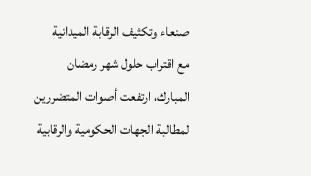صنعاء وتكثيف الرقابة الميدانية
مع اقتراب حلول شهر رمضان المبارك، ارتفعت أصوات المتضررين لمطالبة الجهات الحكومية والرقابية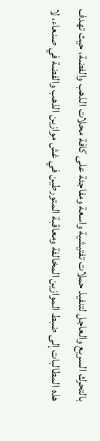بالتحرك السريع والعاجل لتنفيذ حملات تفتيشية واسعة ومفاجئة على كافة محلات الذهب والفضة، حيث تهدف هذه المطالبات إلى ضبط الموازين المخالفة ومعاقبة المتورطين في غش موازين الذهب والفضة في صنعاء، لا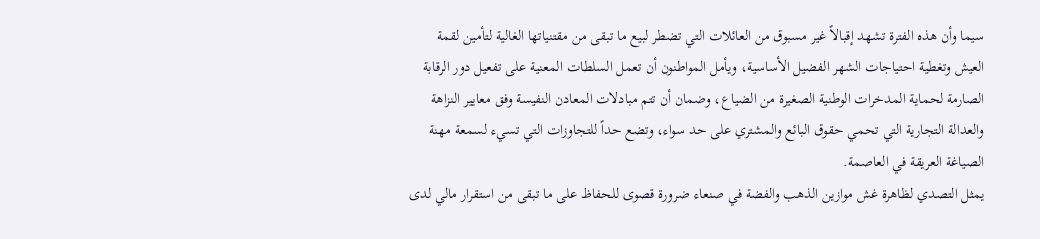سيما وأن هذه الفترة تشهد إقبالاً غير مسبوق من العائلات التي تضطر لبيع ما تبقى من مقتنياتها الغالية لتأمين لقمة العيش وتغطية احتياجات الشهر الفضيل الأساسية، ويأمل المواطنون أن تعمل السلطات المعنية على تفعيل دور الرقابة الصارمة لحماية المدخرات الوطنية الصغيرة من الضياع، وضمان أن تتم مبادلات المعادن النفيسة وفق معايير النزاهة والعدالة التجارية التي تحمي حقوق البائع والمشتري على حد سواء، وتضع حداً للتجاوزات التي تسيء لسمعة مهنة الصياغة العريقة في العاصمة.
يمثل التصدي لظاهرة غش موازين الذهب والفضة في صنعاء ضرورة قصوى للحفاظ على ما تبقى من استقرار مالي لدى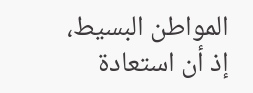المواطن البسيط، إذ أن استعادة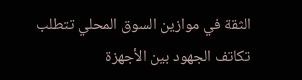الثقة في موازين السوق المحلي تتطلب تكاتف الجهود بين الأجهزة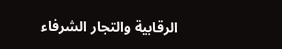الرقابية والتجار الشرفاء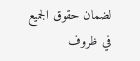لضمان حقوق الجميع في ظروف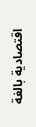اقتصادية بالغة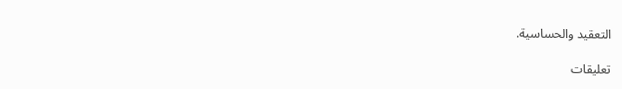التعقيد والحساسية.

تعليقات